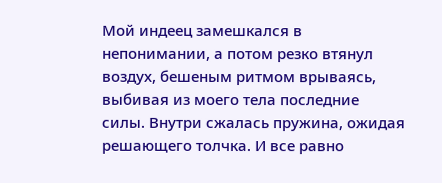Мой индеец замешкался в непонимании, а потом резко втянул воздух, бешеным ритмом врываясь, выбивая из моего тела последние силы. Внутри сжалась пружина, ожидая решающего толчка. И все равно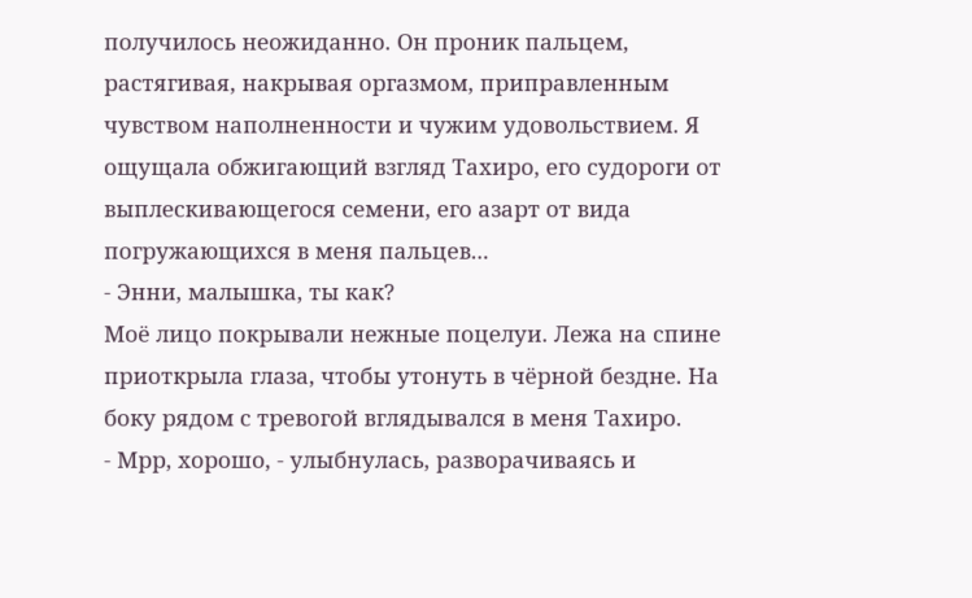получилось неожиданно. Он проник пальцем, растягивая, накрывая оргазмом, приправленным чувством наполненности и чужим удовольствием. Я ощущала обжигающий взгляд Тахиро, его судороги от выплескивающегося семени, его азарт от вида погружающихся в меня пальцев...
- Энни, малышка, ты как?
Моё лицо покрывали нежные поцелуи. Лежа на спине приоткрыла глаза, чтобы утонуть в чёрной бездне. На боку рядом с тревогой вглядывался в меня Тахиро.
- Мрр, хорошо, - улыбнулась, разворачиваясь и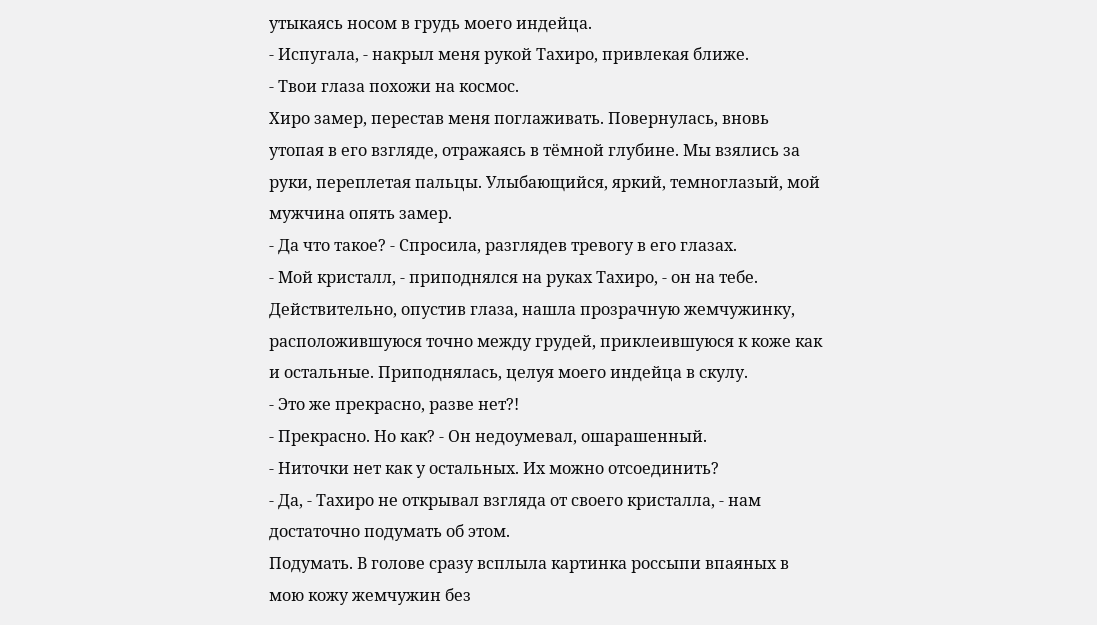утыкаясь носом в грудь моего индейца.
- Испугала, - накрыл меня рукой Тахиро, привлекая ближе.
- Твои глаза похожи на космос.
Хиро замер, перестав меня поглаживать. Повернулась, вновь утопая в его взгляде, отражаясь в тёмной глубине. Мы взялись за руки, переплетая пальцы. Улыбающийся, яркий, темноглазый, мой мужчина опять замер.
- Да что такое? - Спросила, разглядев тревогу в его глазах.
- Мой кристалл, - приподнялся на руках Тахиро, - он на тебе.
Действительно, опустив глаза, нашла прозрачную жемчужинку, расположившуюся точно между грудей, приклеившуюся к коже как и остальные. Приподнялась, целуя моего индейца в скулу.
- Это же прекрасно, разве нет?!
- Прекрасно. Но как? - Он недоумевал, ошарашенный.
- Ниточки нет как у остальных. Их можно отсоединить?
- Да, - Тахиро не открывал взгляда от своего кристалла, - нам достаточно подумать об этом.
Подумать. В голове сразу всплыла картинка россыпи впаяных в мою кожу жемчужин без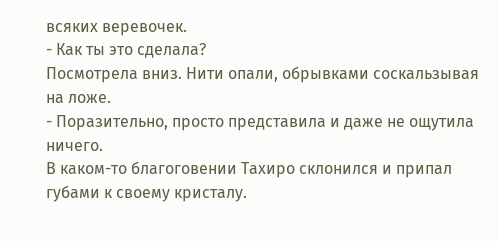всяких веревочек.
- Как ты это сделала?
Посмотрела вниз. Нити опали, обрывками соскальзывая на ложе.
- Поразительно, просто представила и даже не ощутила ничего.
В каком-то благоговении Тахиро склонился и припал губами к своему кристалу.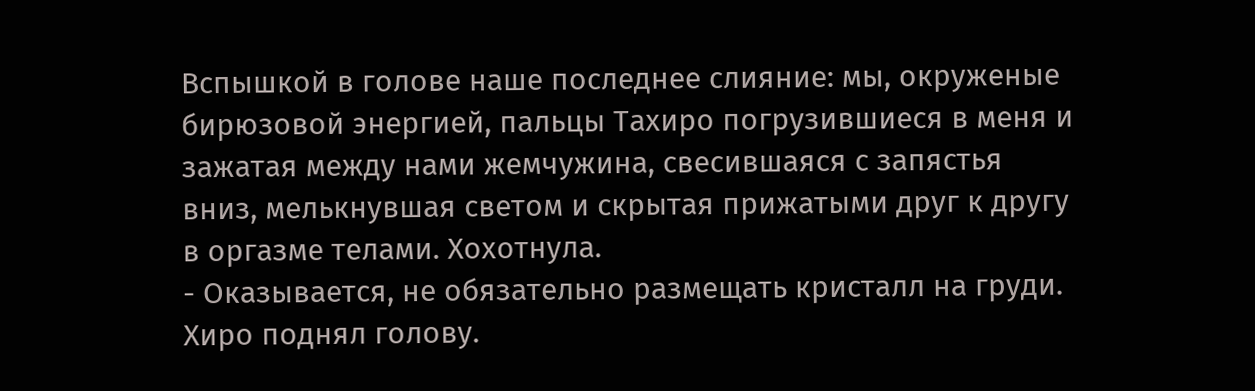Вспышкой в голове наше последнее слияние: мы, окруженые бирюзовой энергией, пальцы Тахиро погрузившиеся в меня и зажатая между нами жемчужина, свесившаяся с запястья вниз, мелькнувшая светом и скрытая прижатыми друг к другу в оргазме телами. Хохотнула.
- Оказывается, не обязательно размещать кристалл на груди.
Хиро поднял голову.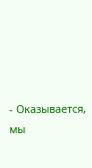- Оказывается, мы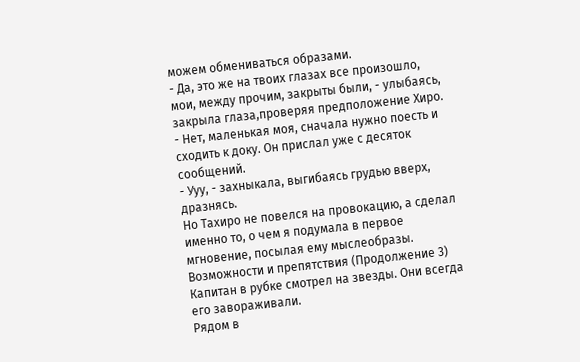можем обмениваться образами.
- Да, это же на твоих глазах все произошло, мои, между прочим, закрыты были, - улыбаясь, закрыла глаза,проверяя предположение Хиро.
- Нет, маленькая моя, сначала нужно поесть и сходить к доку. Он прислал уже с десяток сообщений.
- Ууу, - захныкала, выгибаясь грудью вверх, дразнясь.
Но Тахиро не повелся на провокацию, а сделал именно то, о чем я подумала в первое мгновение, посылая ему мыслеобразы.
Возможности и препятствия (Продолжение 3)
Капитан в рубке смотрел на звезды. Они всегда его завораживали.
Рядом в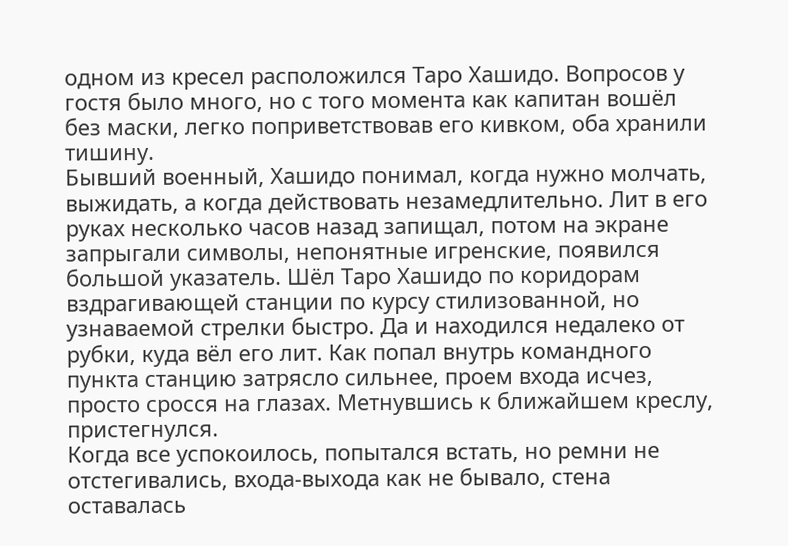одном из кресел расположился Таро Хашидо. Вопросов у гостя было много, но с того момента как капитан вошёл без маски, легко поприветствовав его кивком, оба хранили тишину.
Бывший военный, Хашидо понимал, когда нужно молчать, выжидать, а когда действовать незамедлительно. Лит в его руках несколько часов назад запищал, потом на экране запрыгали символы, непонятные игренские, появился большой указатель. Шёл Таро Хашидо по коридорам вздрагивающей станции по курсу стилизованной, но узнаваемой стрелки быстро. Да и находился недалеко от рубки, куда вёл его лит. Как попал внутрь командного пункта станцию затрясло сильнее, проем входа исчез, просто сросся на глазах. Метнувшись к ближайшем креслу, пристегнулся.
Когда все успокоилось, попытался встать, но ремни не отстегивались, входа-выхода как не бывало, стена оставалась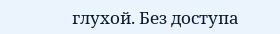глухой. Без доступа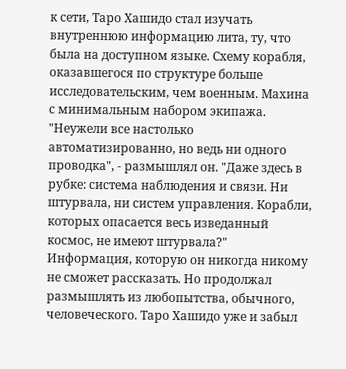к сети, Таро Хашидо стал изучать внутреннюю информацию лита, ту, что была на доступном языке. Схему корабля, оказавшегося по структуре больше исследовательским, чем военным. Махина с минимальным набором экипажа. "Неужели все настолько автоматизированно, но ведь ни одного проводка", - размышлял он. "Даже здесь в рубке: система наблюдения и связи. Ни штурвала, ни систем управления. Корабли, которых опасается весь изведанный космос, не имеют штурвала?" Информация, которую он никогда никому не сможет рассказать. Но продолжал размышлять из любопытства, обычного, человеческого. Таро Хашидо уже и забыл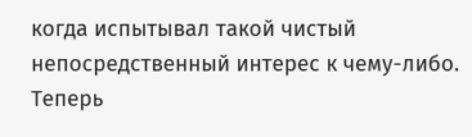когда испытывал такой чистый непосредственный интерес к чему-либо.
Теперь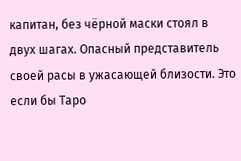капитан, без чёрной маски стоял в двух шагах. Опасный представитель своей расы в ужасающей близости. Это если бы Таро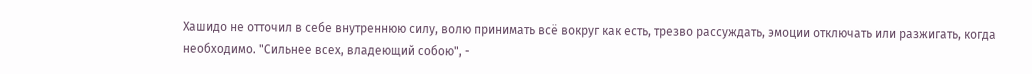Хашидо не отточил в себе внутреннюю силу, волю принимать всё вокруг как есть, трезво рассуждать, эмоции отключать или разжигать, когда необходимо. "Сильнее всех, владеющий собою", -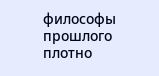философы прошлого плотно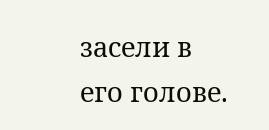засели в его голове.